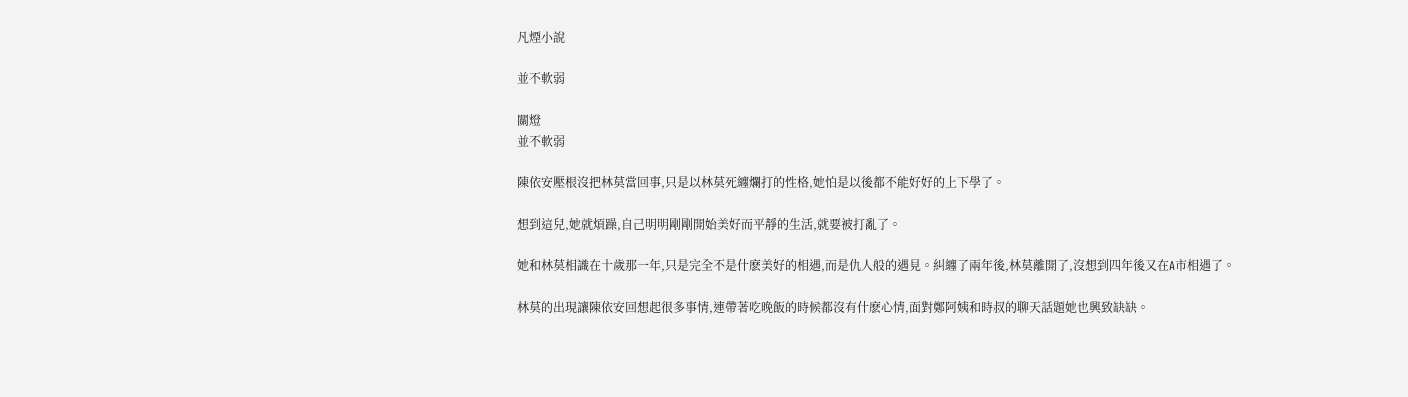凡煙小說

並不軟弱

關燈
並不軟弱

陳依安壓根沒把林莫當回事,只是以林莫死纏爛打的性格,她怕是以後都不能好好的上下學了。

想到這兒,她就煩躁,自己明明剛剛開始美好而平靜的生活,就要被打亂了。

她和林莫相識在十歲那一年,只是完全不是什麽美好的相遇,而是仇人般的遇見。糾纏了兩年後,林莫離開了,沒想到四年後又在A市相遇了。

林莫的出現讓陳依安回想起很多事情,連帶著吃晚飯的時候都沒有什麽心情,面對鄭阿姨和時叔的聊天話題她也興致缺缺。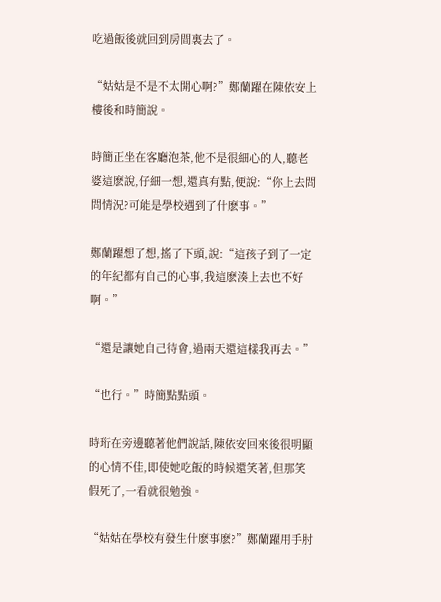吃過飯後就回到房間裏去了。

“姑姑是不是不太開心啊?”鄭蘭躍在陳依安上樓後和時簡說。

時簡正坐在客廳泡茶,他不是很細心的人,聽老婆這麽說,仔細一想,還真有點,便說:“你上去問問情況?可能是學校遇到了什麽事。”

鄭蘭躍想了想,搖了下頭,說:“這孩子到了一定的年紀都有自己的心事,我這麽湊上去也不好啊。”

“還是讓她自己待會,過兩天還這樣我再去。”

“也行。”時簡點點頭。

時珩在旁邊聽著他們說話,陳依安回來後很明顯的心情不佳,即使她吃飯的時候還笑著,但那笑假死了,一看就很勉強。

“姑姑在學校有發生什麽事麽?”鄭蘭躍用手肘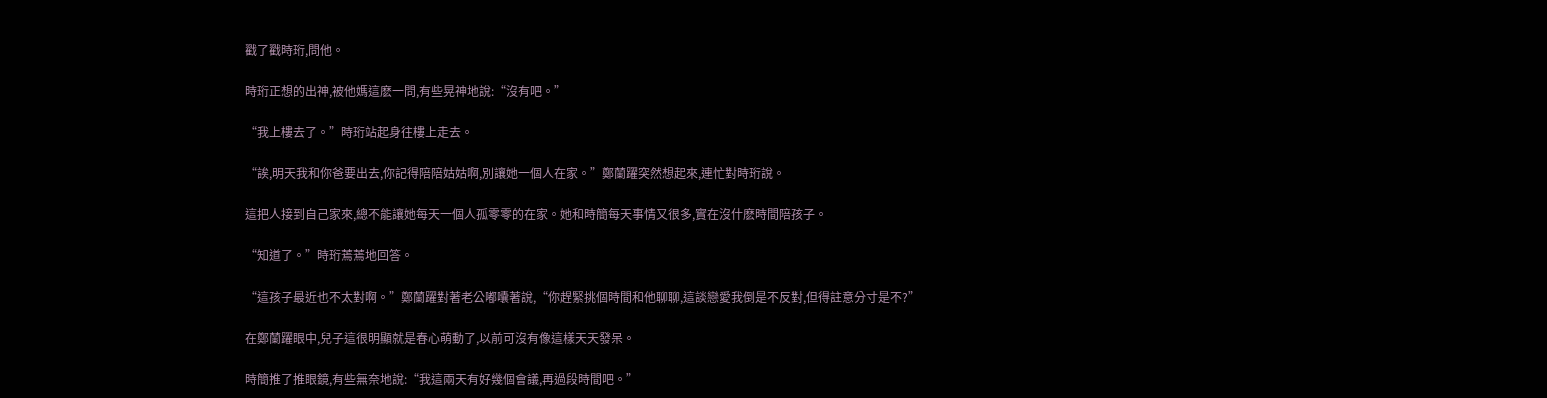戳了戳時珩,問他。

時珩正想的出神,被他媽這麽一問,有些晃神地說:“沒有吧。”

“我上樓去了。”時珩站起身往樓上走去。

“誒,明天我和你爸要出去,你記得陪陪姑姑啊,別讓她一個人在家。”鄭蘭躍突然想起來,連忙對時珩說。

這把人接到自己家來,總不能讓她每天一個人孤零零的在家。她和時簡每天事情又很多,實在沒什麽時間陪孩子。

“知道了。”時珩蔫蔫地回答。

“這孩子最近也不太對啊。”鄭蘭躍對著老公嘟囔著說,“你趕緊挑個時間和他聊聊,這談戀愛我倒是不反對,但得註意分寸是不?”

在鄭蘭躍眼中,兒子這很明顯就是春心萌動了,以前可沒有像這樣天天發呆。

時簡推了推眼鏡,有些無奈地說:“我這兩天有好幾個會議,再過段時間吧。”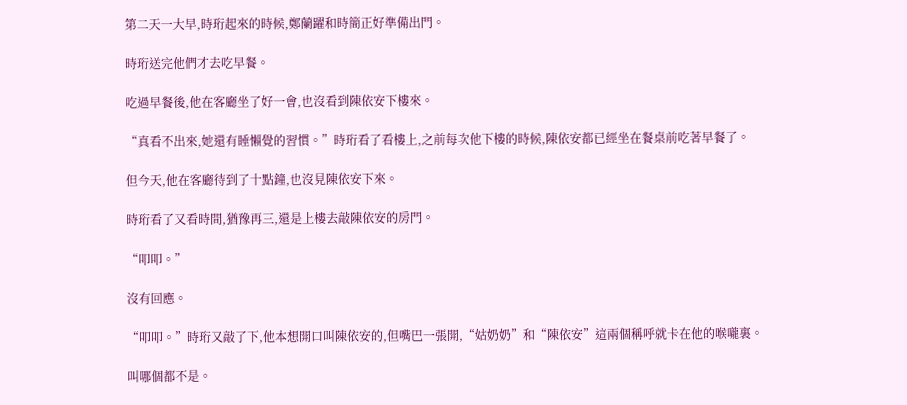第二天一大早,時珩起來的時候,鄭蘭躍和時簡正好準備出門。

時珩送完他們才去吃早餐。

吃過早餐後,他在客廳坐了好一會,也沒看到陳依安下樓來。

“真看不出來,她還有睡懶覺的習慣。”時珩看了看樓上,之前每次他下樓的時候,陳依安都已經坐在餐桌前吃著早餐了。

但今天,他在客廳待到了十點鐘,也沒見陳依安下來。

時珩看了又看時間,猶豫再三,還是上樓去敲陳依安的房門。

“叩叩。”

沒有回應。

“叩叩。”時珩又敲了下,他本想開口叫陳依安的,但嘴巴一張開,“姑奶奶”和“陳依安”這兩個稱呼就卡在他的喉嚨裏。

叫哪個都不是。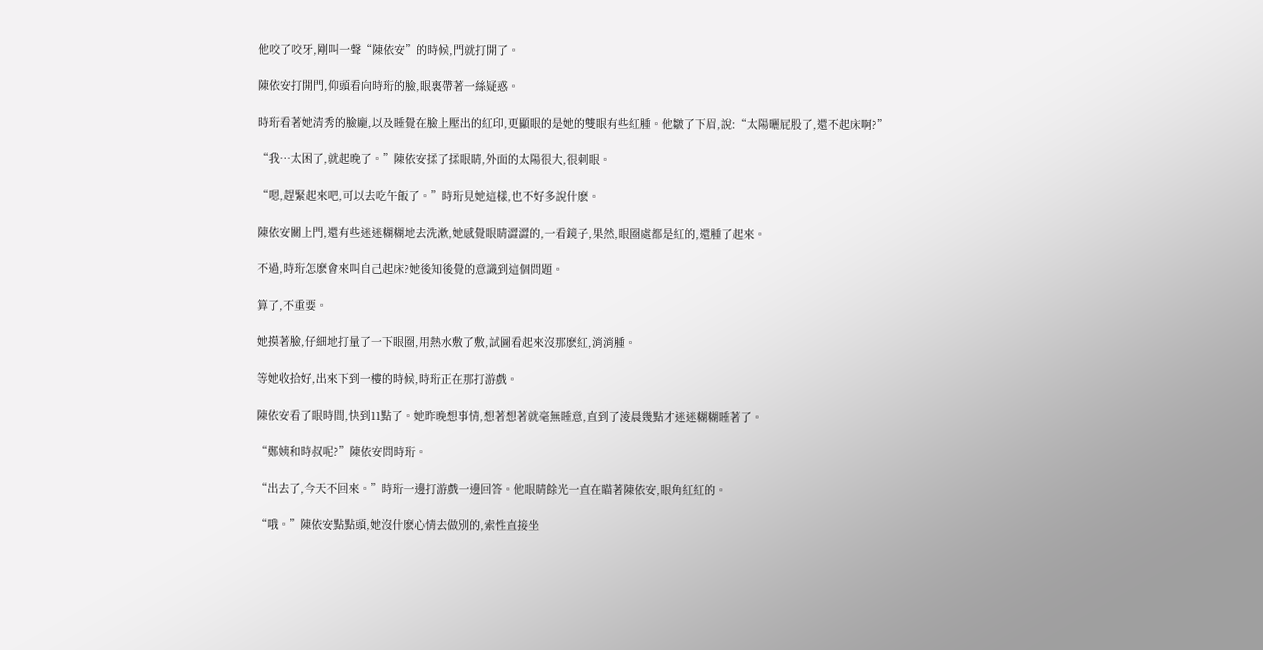他咬了咬牙,剛叫一聲“陳依安”的時候,門就打開了。

陳依安打開門,仰頭看向時珩的臉,眼裏帶著一絲疑惑。

時珩看著她清秀的臉龐,以及睡覺在臉上壓出的紅印,更顯眼的是她的雙眼有些紅腫。他皺了下眉,說:“太陽曬屁股了,還不起床啊?”

“我…太困了,就起晚了。”陳依安揉了揉眼睛,外面的太陽很大,很刺眼。

“嗯,趕緊起來吧,可以去吃午飯了。”時珩見她這樣,也不好多說什麽。

陳依安關上門,還有些迷迷糊糊地去洗漱,她感覺眼睛澀澀的,一看鏡子,果然,眼圈處都是紅的,還腫了起來。

不過,時珩怎麽會來叫自己起床?她後知後覺的意識到這個問題。

算了,不重要。

她摸著臉,仔細地打量了一下眼圈,用熱水敷了敷,試圖看起來沒那麽紅,消消腫。

等她收拾好,出來下到一樓的時候,時珩正在那打游戲。

陳依安看了眼時間,快到11點了。她昨晚想事情,想著想著就毫無睡意,直到了淩晨幾點才迷迷糊糊睡著了。

“鄭姨和時叔呢?”陳依安問時珩。

“出去了,今天不回來。”時珩一邊打游戲一邊回答。他眼睛餘光一直在瞄著陳依安,眼角紅紅的。

“哦。”陳依安點點頭,她沒什麽心情去做別的,索性直接坐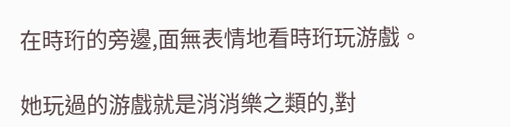在時珩的旁邊,面無表情地看時珩玩游戲。

她玩過的游戲就是消消樂之類的,對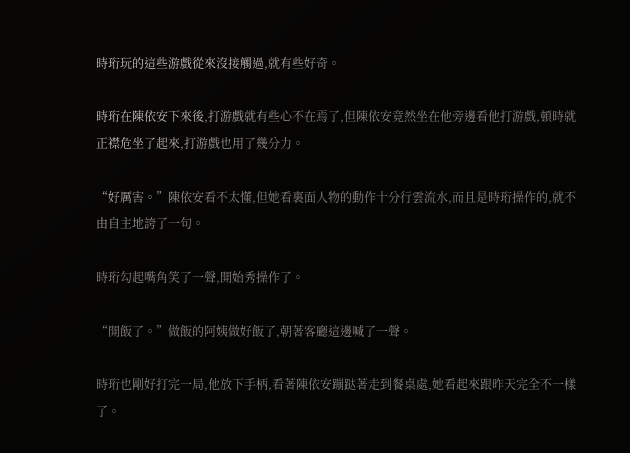時珩玩的這些游戲從來沒接觸過,就有些好奇。

時珩在陳依安下來後,打游戲就有些心不在焉了,但陳依安竟然坐在他旁邊看他打游戲,頓時就正襟危坐了起來,打游戲也用了幾分力。

“好厲害。”陳依安看不太懂,但她看裏面人物的動作十分行雲流水,而且是時珩操作的,就不由自主地誇了一句。

時珩勾起嘴角笑了一聲,開始秀操作了。

“開飯了。”做飯的阿姨做好飯了,朝著客廳這邊喊了一聲。

時珩也剛好打完一局,他放下手柄,看著陳依安蹦跶著走到餐桌處,她看起來跟昨天完全不一樣了。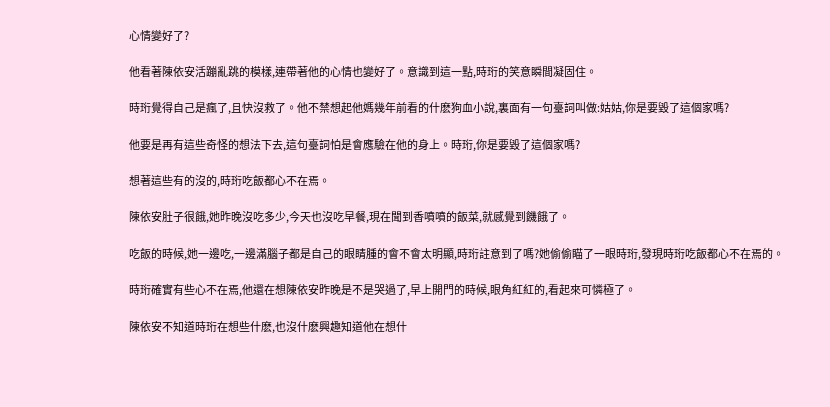心情變好了?

他看著陳依安活蹦亂跳的模樣,連帶著他的心情也變好了。意識到這一點,時珩的笑意瞬間凝固住。

時珩覺得自己是瘋了,且快沒救了。他不禁想起他媽幾年前看的什麽狗血小說,裏面有一句臺詞叫做:姑姑,你是要毀了這個家嗎?

他要是再有這些奇怪的想法下去,這句臺詞怕是會應驗在他的身上。時珩,你是要毀了這個家嗎?

想著這些有的沒的,時珩吃飯都心不在焉。

陳依安肚子很餓,她昨晚沒吃多少,今天也沒吃早餐,現在聞到香噴噴的飯菜,就感覺到饑餓了。

吃飯的時候,她一邊吃,一邊滿腦子都是自己的眼睛腫的會不會太明顯,時珩註意到了嗎?她偷偷瞄了一眼時珩,發現時珩吃飯都心不在焉的。

時珩確實有些心不在焉,他還在想陳依安昨晚是不是哭過了,早上開門的時候,眼角紅紅的,看起來可憐極了。

陳依安不知道時珩在想些什麽,也沒什麽興趣知道他在想什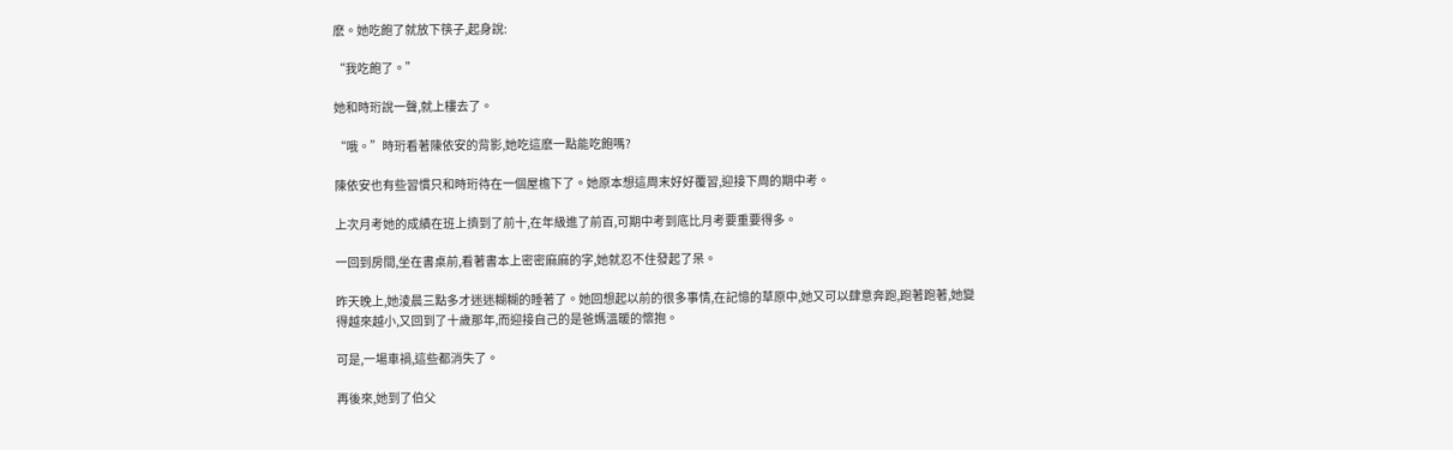麽。她吃飽了就放下筷子,起身說:

“我吃飽了。”

她和時珩說一聲,就上樓去了。

“哦。”時珩看著陳依安的背影,她吃這麽一點能吃飽嗎?

陳依安也有些習慣只和時珩待在一個屋檐下了。她原本想這周末好好覆習,迎接下周的期中考。

上次月考她的成績在班上擠到了前十,在年級進了前百,可期中考到底比月考要重要得多。

一回到房間,坐在書桌前,看著書本上密密麻麻的字,她就忍不住發起了呆。

昨天晚上,她淩晨三點多才迷迷糊糊的睡著了。她回想起以前的很多事情,在記憶的草原中,她又可以肆意奔跑,跑著跑著,她變得越來越小,又回到了十歲那年,而迎接自己的是爸媽溫暖的懷抱。

可是,一場車禍,這些都消失了。

再後來,她到了伯父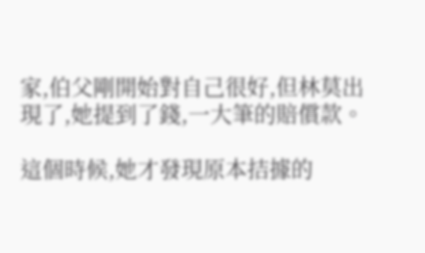家,伯父剛開始對自己很好,但林莫出現了,她提到了錢,一大筆的賠償款。

這個時候,她才發現原本拮據的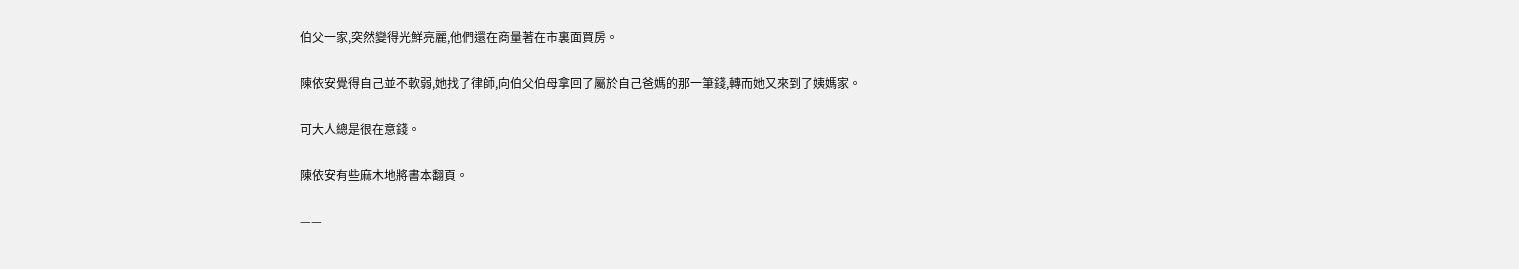伯父一家,突然變得光鮮亮麗,他們還在商量著在市裏面買房。

陳依安覺得自己並不軟弱,她找了律師,向伯父伯母拿回了屬於自己爸媽的那一筆錢,轉而她又來到了姨媽家。

可大人總是很在意錢。

陳依安有些麻木地將書本翻頁。

——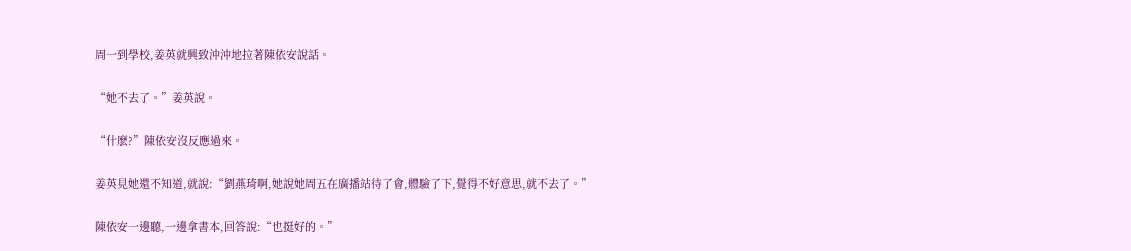周一到學校,姜英就興致沖沖地拉著陳依安說話。

“她不去了。”姜英說。

“什麽?”陳依安沒反應過來。

姜英見她還不知道,就說:“劉燕琦啊,她說她周五在廣播站待了會,體驗了下,覺得不好意思,就不去了。”

陳依安一邊聽,一邊拿書本,回答說:“也挺好的。”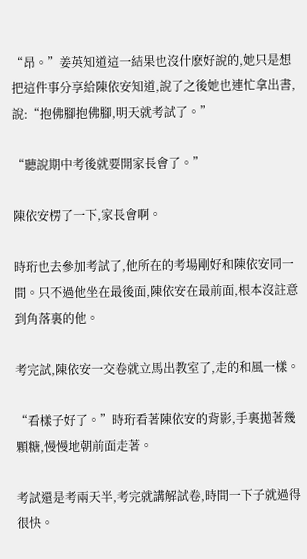“昂。”姜英知道這一結果也沒什麽好說的,她只是想把這件事分享給陳依安知道,說了之後她也連忙拿出書,說:“抱佛腳抱佛腳,明天就考試了。”

“聽說期中考後就要開家長會了。”

陳依安楞了一下,家長會啊。

時珩也去參加考試了,他所在的考場剛好和陳依安同一間。只不過他坐在最後面,陳依安在最前面,根本沒註意到角落裏的他。

考完試,陳依安一交卷就立馬出教室了,走的和風一樣。

“看樣子好了。”時珩看著陳依安的背影,手裏拋著幾顆糖,慢慢地朝前面走著。

考試還是考兩天半,考完就講解試卷,時間一下子就過得很快。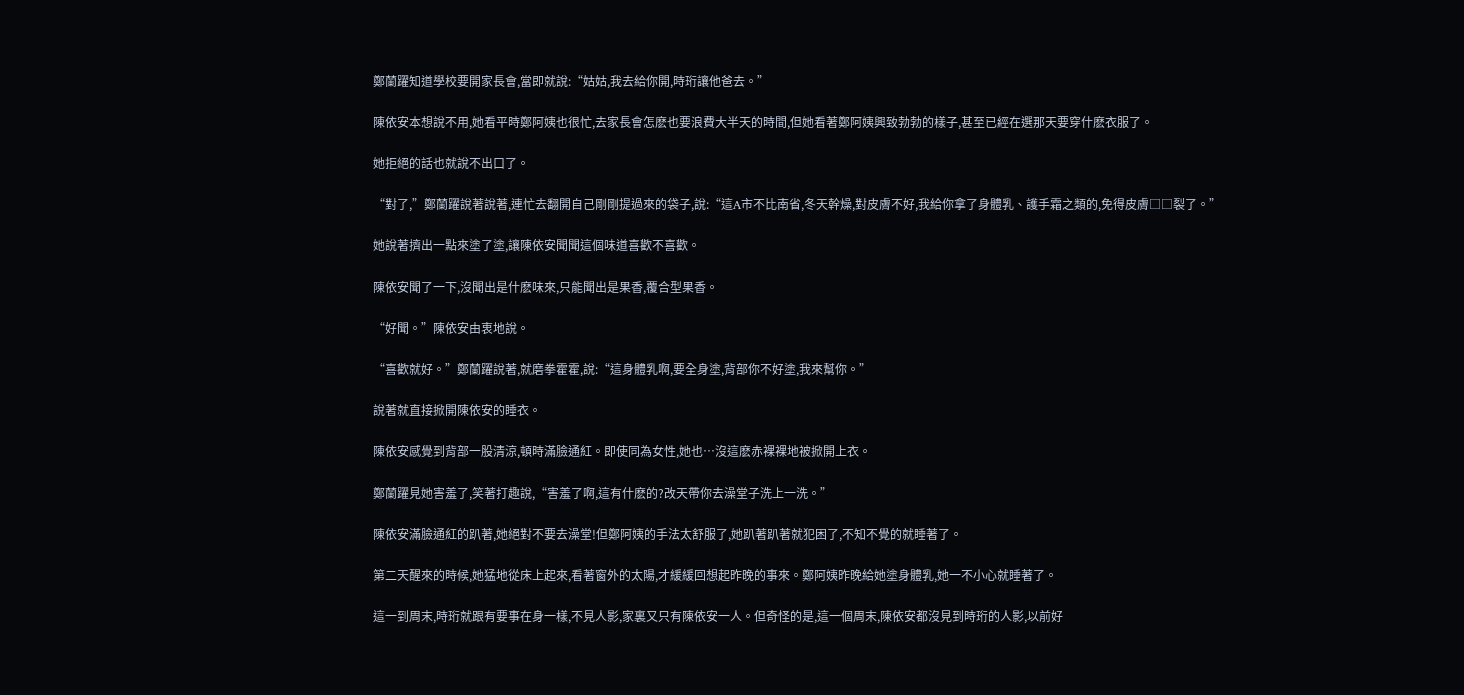鄭蘭躍知道學校要開家長會,當即就說:“姑姑,我去給你開,時珩讓他爸去。”

陳依安本想說不用,她看平時鄭阿姨也很忙,去家長會怎麽也要浪費大半天的時間,但她看著鄭阿姨興致勃勃的樣子,甚至已經在選那天要穿什麽衣服了。

她拒絕的話也就說不出口了。

“對了,”鄭蘭躍說著說著,連忙去翻開自己剛剛提過來的袋子,說:“這A市不比南省,冬天幹燥,對皮膚不好,我給你拿了身體乳、護手霜之類的,免得皮膚□□裂了。”

她說著擠出一點來塗了塗,讓陳依安聞聞這個味道喜歡不喜歡。

陳依安聞了一下,沒聞出是什麽味來,只能聞出是果香,覆合型果香。

“好聞。”陳依安由衷地說。

“喜歡就好。”鄭蘭躍說著,就磨拳霍霍,說:“這身體乳啊,要全身塗,背部你不好塗,我來幫你。”

說著就直接掀開陳依安的睡衣。

陳依安感覺到背部一股清涼,頓時滿臉通紅。即使同為女性,她也…沒這麽赤裸裸地被掀開上衣。

鄭蘭躍見她害羞了,笑著打趣說,“害羞了啊,這有什麽的?改天帶你去澡堂子洗上一洗。”

陳依安滿臉通紅的趴著,她絕對不要去澡堂!但鄭阿姨的手法太舒服了,她趴著趴著就犯困了,不知不覺的就睡著了。

第二天醒來的時候,她猛地從床上起來,看著窗外的太陽,才緩緩回想起昨晚的事來。鄭阿姨昨晚給她塗身體乳,她一不小心就睡著了。

這一到周末,時珩就跟有要事在身一樣,不見人影,家裏又只有陳依安一人。但奇怪的是,這一個周末,陳依安都沒見到時珩的人影,以前好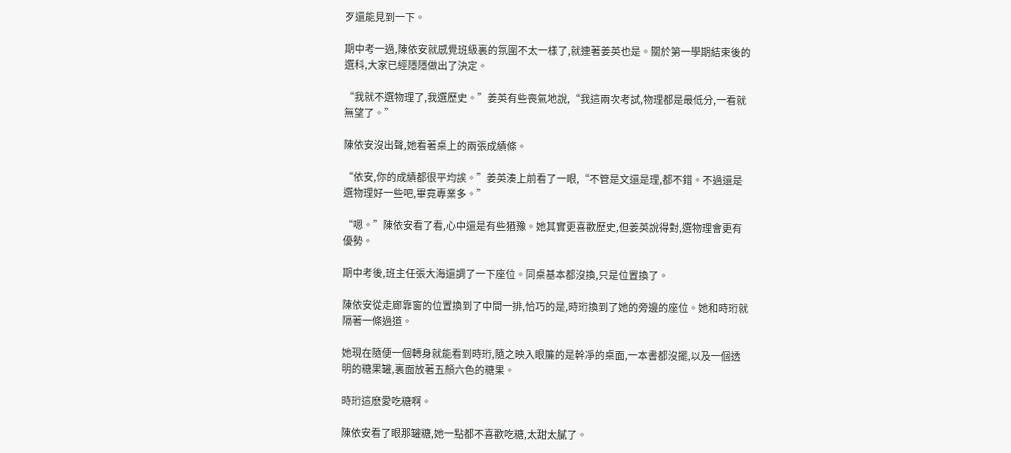歹還能見到一下。

期中考一過,陳依安就感覺班級裏的氛圍不太一樣了,就連著姜英也是。關於第一學期結束後的選科,大家已經隱隱做出了決定。

“我就不選物理了,我選歷史。”姜英有些喪氣地說,“我這兩次考試,物理都是最低分,一看就無望了。”

陳依安沒出聲,她看著桌上的兩張成績條。

“依安,你的成績都很平均誒。”姜英湊上前看了一眼,“不管是文還是理,都不錯。不過還是選物理好一些吧,畢竟專業多。”

“嗯。”陳依安看了看,心中還是有些猶豫。她其實更喜歡歷史,但姜英說得對,選物理會更有優勢。

期中考後,班主任張大海還調了一下座位。同桌基本都沒換,只是位置換了。

陳依安從走廊靠窗的位置換到了中間一排,恰巧的是,時珩換到了她的旁邊的座位。她和時珩就隔著一條過道。

她現在隨便一個轉身就能看到時珩,隨之映入眼簾的是幹凈的桌面,一本書都沒擺,以及一個透明的糖果罐,裏面放著五顏六色的糖果。

時珩這麽愛吃糖啊。

陳依安看了眼那罐糖,她一點都不喜歡吃糖,太甜太膩了。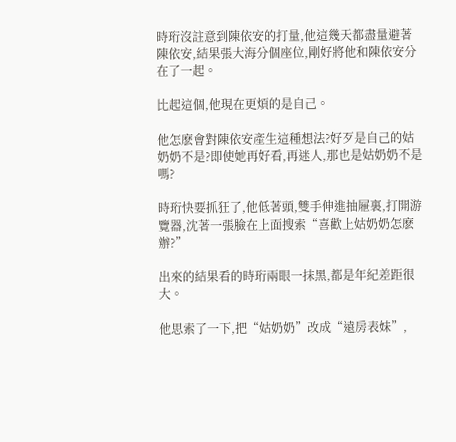時珩沒註意到陳依安的打量,他這幾天都盡量避著陳依安,結果張大海分個座位,剛好將他和陳依安分在了一起。

比起這個,他現在更煩的是自己。

他怎麽會對陳依安產生這種想法?好歹是自己的姑奶奶不是?即使她再好看,再迷人,那也是姑奶奶不是嗎?

時珩快要抓狂了,他低著頭,雙手伸進抽屜裏,打開游覽器,沈著一張臉在上面搜索“喜歡上姑奶奶怎麽辦?”

出來的結果看的時珩兩眼一抹黑,都是年紀差距很大。

他思索了一下,把“姑奶奶”改成“遠房表妹”,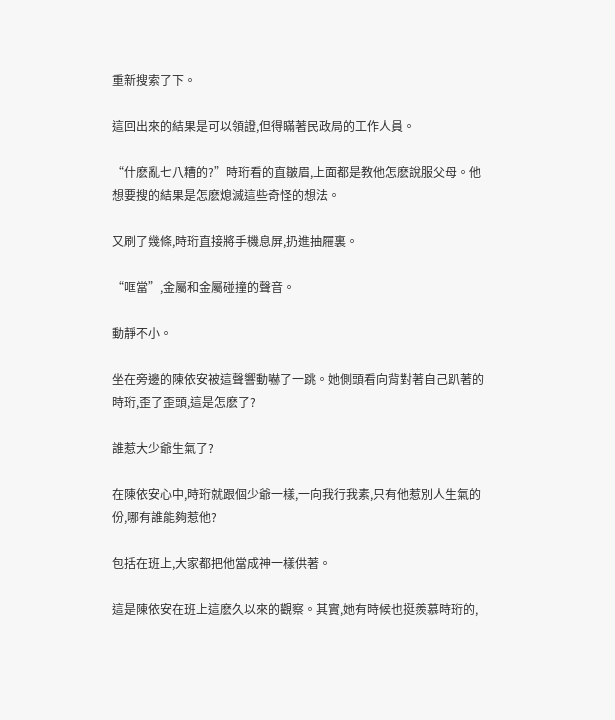重新搜索了下。

這回出來的結果是可以領證,但得瞞著民政局的工作人員。

“什麽亂七八糟的?”時珩看的直皺眉,上面都是教他怎麽說服父母。他想要搜的結果是怎麽熄滅這些奇怪的想法。

又刷了幾條,時珩直接將手機息屏,扔進抽屜裏。

“哐當”,金屬和金屬碰撞的聲音。

動靜不小。

坐在旁邊的陳依安被這聲響動嚇了一跳。她側頭看向背對著自己趴著的時珩,歪了歪頭,這是怎麽了?

誰惹大少爺生氣了?

在陳依安心中,時珩就跟個少爺一樣,一向我行我素,只有他惹別人生氣的份,哪有誰能夠惹他?

包括在班上,大家都把他當成神一樣供著。

這是陳依安在班上這麽久以來的觀察。其實,她有時候也挺羨慕時珩的,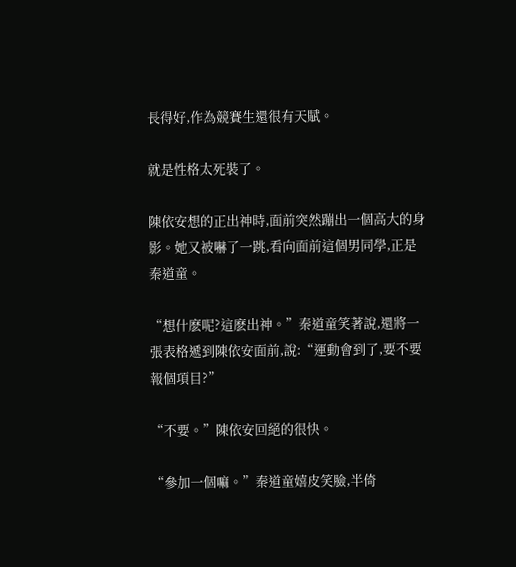長得好,作為競賽生還很有天賦。

就是性格太死裝了。

陳依安想的正出神時,面前突然蹦出一個高大的身影。她又被嚇了一跳,看向面前這個男同學,正是秦道童。

“想什麽呢?這麽出神。”秦道童笑著說,還將一張表格遞到陳依安面前,說:“運動會到了,要不要報個項目?”

“不要。”陳依安回絕的很快。

“參加一個嘛。”秦道童嬉皮笑臉,半倚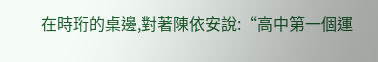在時珩的桌邊,對著陳依安說:“高中第一個運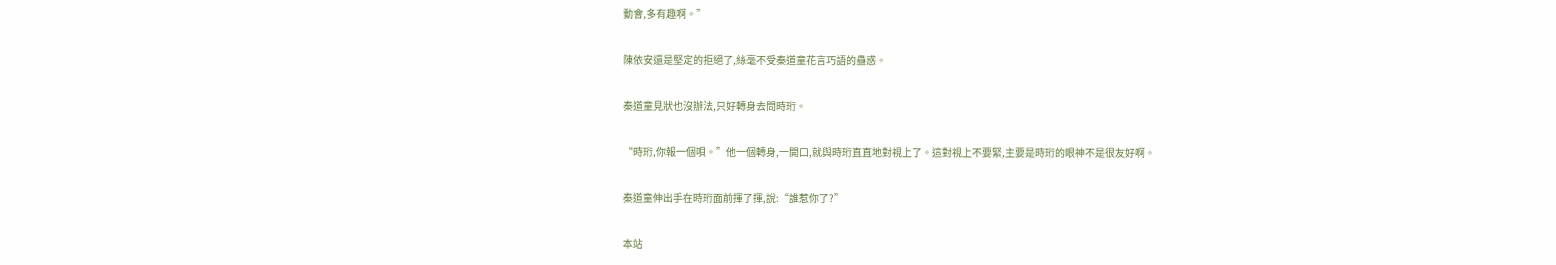動會,多有趣啊。”

陳依安還是堅定的拒絕了,絲毫不受秦道童花言巧語的蠱惑。

秦道童見狀也沒辦法,只好轉身去問時珩。

“時珩,你報一個唄。”他一個轉身,一開口,就與時珩直直地對視上了。這對視上不要緊,主要是時珩的眼神不是很友好啊。

秦道童伸出手在時珩面前揮了揮,說:“誰惹你了?”

本站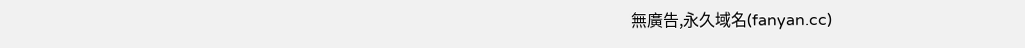無廣告,永久域名(fanyan.cc)